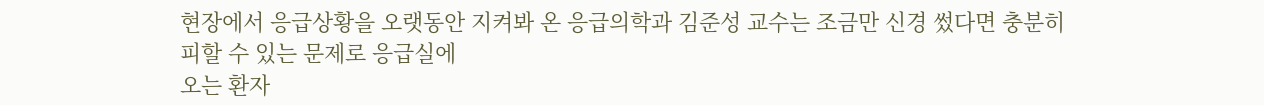현장에서 응급상황을 오랫동안 지켜봐 온 응급의학과 김준성 교수는 조금만 신경 썼다면 충분히 피할 수 있는 문제로 응급실에
오는 환자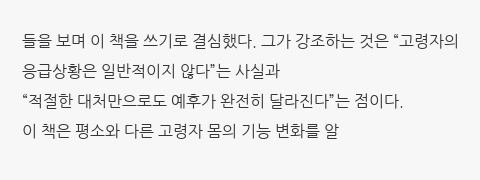들을 보며 이 책을 쓰기로 결심했다. 그가 강조하는 것은 “고령자의 응급상황은 일반적이지 않다”는 사실과
“적절한 대처만으로도 예후가 완전히 달라진다”는 점이다.
이 책은 평소와 다른 고령자 몸의 기능 변화를 알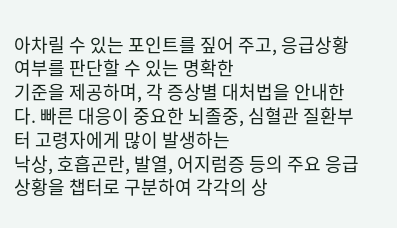아차릴 수 있는 포인트를 짚어 주고, 응급상황 여부를 판단할 수 있는 명확한
기준을 제공하며, 각 증상별 대처법을 안내한다. 빠른 대응이 중요한 뇌졸중, 심혈관 질환부터 고령자에게 많이 발생하는
낙상, 호흡곤란, 발열, 어지럼증 등의 주요 응급상황을 챕터로 구분하여 각각의 상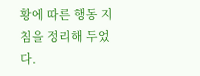황에 따른 행동 지침을 정리해 두었다.